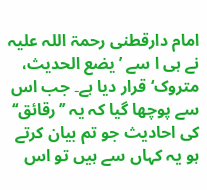امام دارقطنی رحمۃ اللہ علیہ نے ہی ا سے ’یضع الحدیث، متروک‘ قرار دیا ہے۔ جب اس سے پوچھا گیا کہ یہ ’’رقائق‘‘ کی احادیث جو تم بیان کرتے ہو یہ کہاں سے ہیں تو اس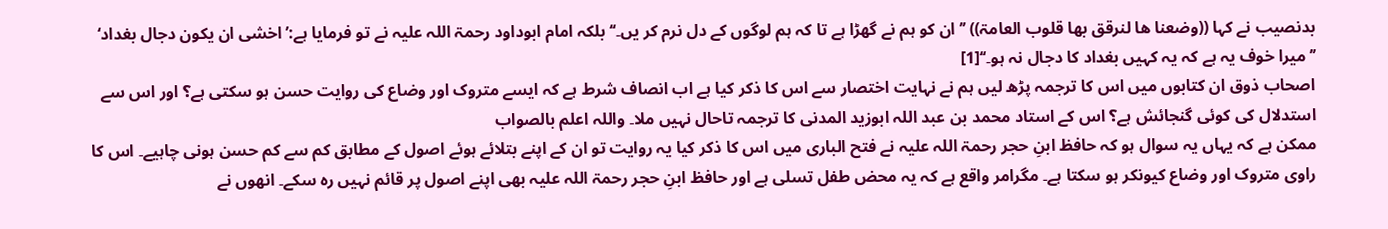بدنصیب نے کہا ((وضعنا ھا لنرقق بھا قلوب العامۃ)) ’’ان کو ہم نے گھڑا ہے تا کہ ہم لوگوں کے دل نرم کر یں۔‘‘بلکہ امام ابوداود رحمۃ اللہ علیہ نے تو فرمایا ہے:’اخشی ان یکون دجال بغداد‘ ’’میرا خوف یہ ہے کہ یہ کہیں بغداد کا دجال نہ ہو۔‘‘[1]
اصحاب ذوق ان کتابوں میں اس کا ترجمہ پڑھ لیں ہم نے نہایت اختصار سے اس کا ذکر کیا ہے اب انصاف شرط ہے کہ ایسے متروک اور وضاع کی روایت حسن ہو سکتی ہے؟ اور اس سے استدلال کی کوئی گنجائش ہے؟ اس کے استاد محمد بن عبد اللہ ابوزید المدنی کا ترجمہ تاحال نہیں ملا۔ واللہ اعلم بالصواب
ممکن ہے کہ یہاں یہ سوال ہو کہ حافظ ابنِ حجر رحمۃ اللہ علیہ نے فتح الباری میں اس کا ذکر کیا یہ روایت تو ان کے اپنے بتلائے ہوئے اصول کے مطابق کم سے کم حسن ہونی چاہیے۔ اس کا راوی متروک اور وضاع کیونکر ہو سکتا ہے۔ مگرامر واقع ہے کہ یہ محض طفل تسلی ہے اور حافظ ابنِ حجر رحمۃ اللہ علیہ بھی اپنے اصول پر قائم نہیں رہ سکے۔ انھوں نے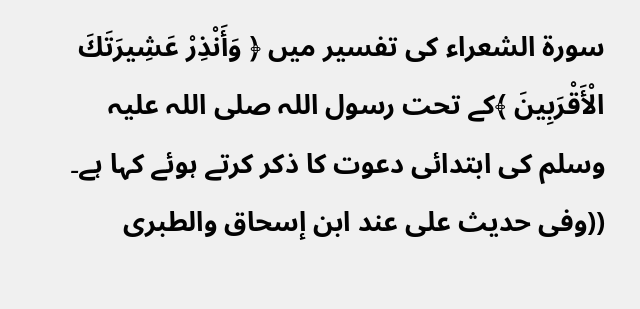سورۃ الشعراء کی تفسیر میں ﴿ وَأَنْذِرْ عَشِيرَتَكَ الْأَقْرَبِينَ ﴾کے تحت رسول اللہ صلی اللہ علیہ وسلم کی ابتدائی دعوت کا ذکر کرتے ہوئے کہا ہے۔
((وفی حدیث علی عند ابن إسحاق والطبری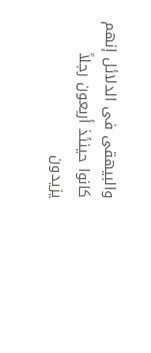والبیھقی فی الدلائل إنھم کانوا حینئذ أربعون رجلاً یزیدون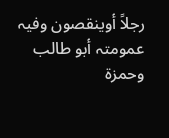رجلاً أوینقصون وفیہ عمومتہ أبو طالب وحمزۃ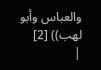والعباس وأبو لھب)) [2]
|